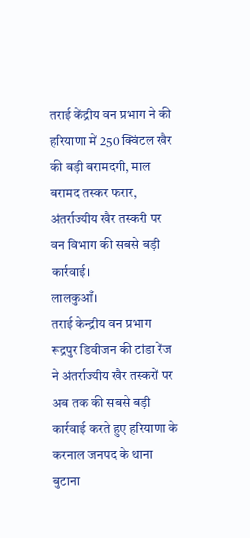तराई केंद्रीय वन प्रभाग ने की हरियाणा में 250 क्विंटल खैर की बड़ी बरामदगी, माल बरामद तस्कर फरार,
अंतर्राज्यीय खैर तस्करी पर वन विभाग की सबसे बड़ी कार्रवाई।
लालकुआँ।
तराई केन्द्रीय वन प्रभाग रूद्रपुर डिवीजन की टांडा रेंज ने अंतर्राज्यीय खैर तस्करों पर अब तक की सबसे बड़ी कार्रवाई करते हुए हरियाणा के करनाल जनपद के थाना बुटाना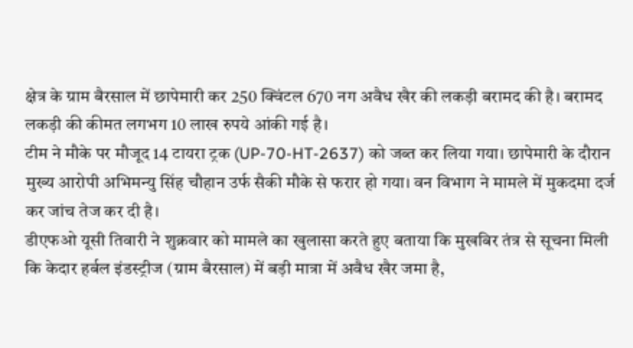क्षेत्र के ग्राम बैरसाल में छापेमारी कर 250 क्विंटल 670 नग अवैध खैर की लकड़ी बरामद की है। बरामद लकड़ी की कीमत लगभग 10 लाख रुपये आंकी गई है।
टीम ने मौके पर मौजूद 14 टायरा ट्रक (UP-70-HT-2637) को जब्त कर लिया गया। छापेमारी के दौरान मुख्य आरोपी अभिमन्यु सिंह चौहान उर्फ सैकी मौके से फरार हो गया। वन विभाग ने मामले में मुकदमा दर्ज कर जांच तेज कर दी है।
डीएफओ यूसी तिवारी ने शुक्रवार को मामले का खुलासा करते हुए बताया कि मुखबिर तंत्र से सूचना मिली कि केदार हर्बल इंडस्ट्रीज (ग्राम बैरसाल) में बड़ी मात्रा में अवैध खैर जमा है,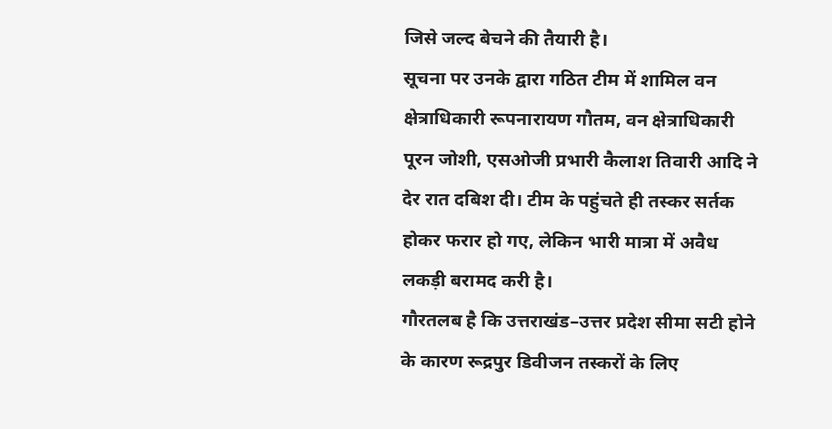जिसे जल्द बेचने की तैयारी है।
सूचना पर उनके द्वारा गठित टीम में शामिल वन क्षेत्राधिकारी रूपनारायण गौतम, वन क्षेत्राधिकारी पूरन जोशी, एसओजी प्रभारी कैलाश तिवारी आदि ने देर रात दबिश दी। टीम के पहुंचते ही तस्कर सर्तक होकर फरार हो गए, लेकिन भारी मात्रा में अवैध लकड़ी बरामद करी है।
गौरतलब है कि उत्तराखंड–उत्तर प्रदेश सीमा सटी होने के कारण रूद्रपुर डिवीजन तस्करों के लिए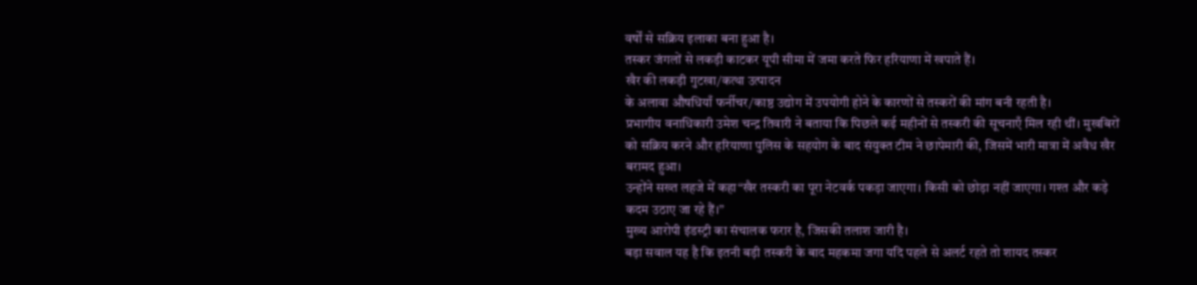वर्षों से सक्रिय इलाका बना हुआ है।
तस्कर जंगलों से लकड़ी काटकर यूपी सीमा में जमा करते फिर हरियाणा में खपाते हैं।
खैर की लकड़ी गुटखा/कत्था उत्पादन
के अलावा औषधियाँ फर्नीचर/काष्ठ उद्योग में उपयोगी होने के कारणों से तस्करों की मांग बनी रहती है।
प्रभागीय वनाधिकारी उमेश चन्द्र तिवारी ने बताया कि पिछले कई महीनों से तस्करी की सूचनाएँ मिल रही थीं। मुखबिरों को सक्रिय करने और हरियाणा पुलिस के सहयोग के बाद संयुक्त टीम ने छापेमारी की, जिसमें भारी मात्रा में अवैध खैर बरामद हुआ।
उन्होंने सख्त लहजे में कहा“खैर तस्करी का पूरा नेटवर्क पकड़ा जाएगा। किसी को छोड़ा नहीं जाएगा। गश्त और कड़े कदम उठाए जा रहे हैं।”
मुख्य आरोपी इंडस्ट्री का संचालक फरार है, जिसकी तलाश जारी है।
बड़ा सवाल यह है कि इतनी बड़ी तस्करी के बाद महकमा जगा यदि पहले से अलर्ट रहते तो शायद तस्कर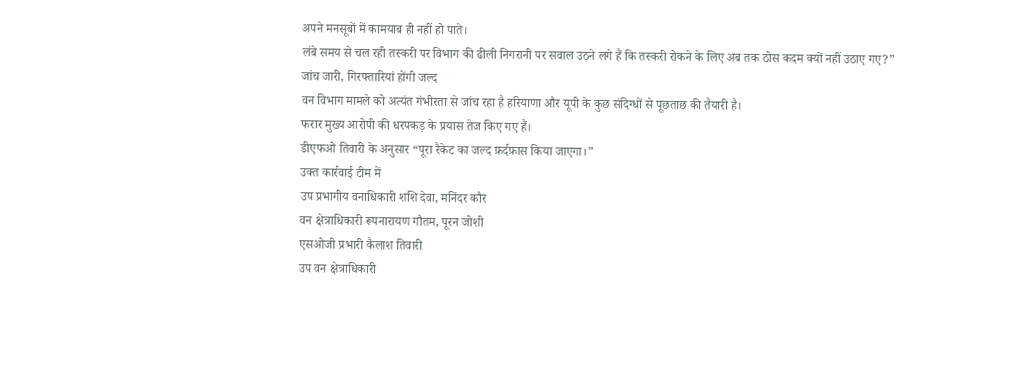अपने मनसूबों में कामयाब ही नहीं हो पाते।
लंबे समय से चल रही तस्करी पर विभाग की ढीली निगरानी पर सवाल उठने लगे हैं कि तस्करी रोकने के लिए अब तक ठोस कदम क्यों नहीं उठाए गए?”
जांच जारी, गिरफ्तारियां होंगी जल्द
वन विभाग मामले को अत्यंत गंभीरता से जांच रहा है हरियाणा और यूपी के कुछ संदिग्धों से पूछताछ की तैयारी है।
फरार मुख्य आरोपी की धरपकड़ के प्रयास तेज किए गए हैं।
डीएफओ तिवारी के अनुसार “पूरा रैकेट का जल्द फ़र्दफ़ास किया जाएगा।”
उक्त कार्रवाई टीम में
उप प्रभागीय वनाधिकारी शशि देवा, मनिंदर कौर
वन क्षेत्राधिकारी रूपनारायण गौतम, पूरन जोशी
एसओजी प्रभारी कैलाश तिवारी
उप वन क्षेत्राधिकारी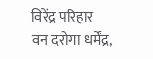विरेंद्र परिहार
वन दरोगा धर्मेंद्र,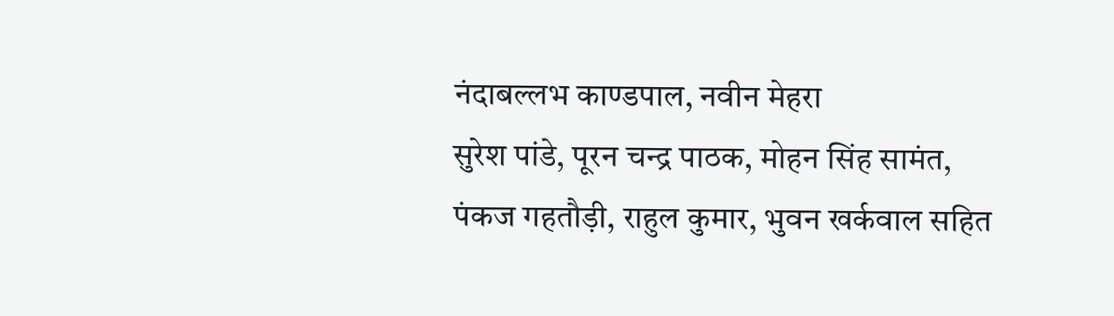नंदाबल्लभ काण्डपाल, नवीन मेहरा
सुरेश पांडे, पूरन चन्द्र पाठक, मोहन सिंह सामंत,
पंकज गहतौड़ी, राहुल कुमार, भुवन खर्कवाल सहित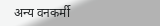अन्य वनकर्मी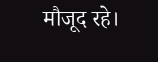मौजूद रहे।